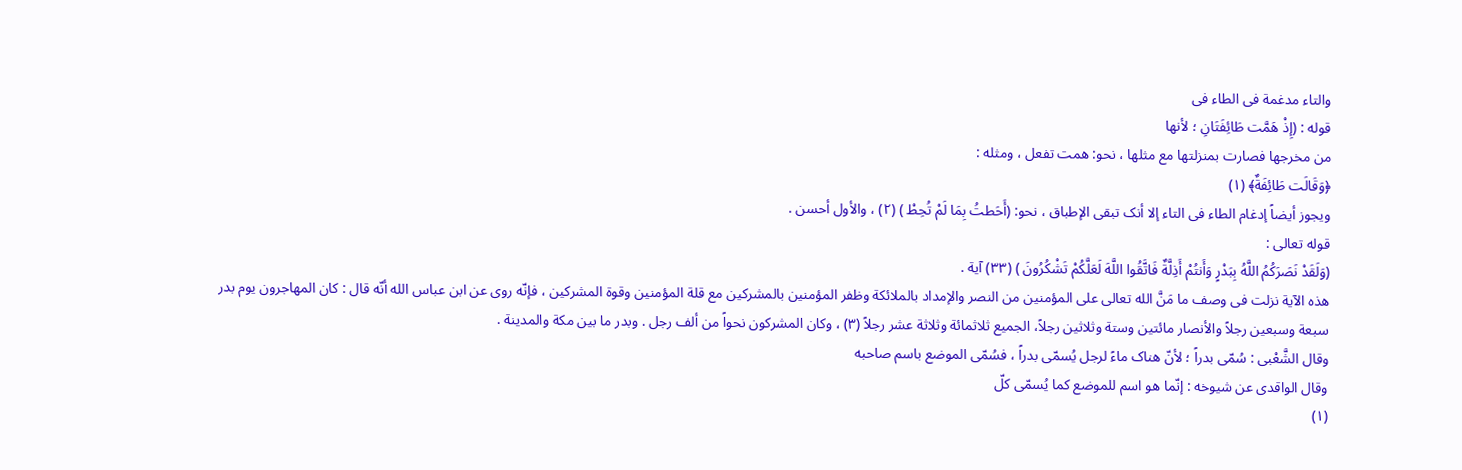والتاء مدغمة فی الطاء فی
قوله : (إِذْ هَمَّت طَائِفَتَانِ ؛ لأنها
من مخرجها فصارت بمنزلتها مع مثلها ، نحو: همت تفعل ، ومثله :
﴿وَقَالَت طَائِفَةٌ﴾ (١)
ویجوز أیضاً إدغام الطاء فی التاء إلا أنک تبقی الإطباق ، نحو: (أَحَطتُ بِمَا لَمْ تُحِطْ ) (٢) ، والأول أحسن .
قوله تعالى :
(وَلَقَدْ نَصَرَکُمُ اللَّهُ بِبَدْرٍ وَأَنتُمْ أَذِلَّةٌ فَاتَّقُوا اللَّهَ لَعَلَّکُمْ تَشْکُرُونَ ) (٣٣) آیة .
هذه الآیة نزلت فی وصف ما مَنَّ الله تعالى على المؤمنین من النصر والإمداد بالملائکة وظفر المؤمنین بالمشرکین مع قلة المؤمنین وقوة المشرکین ، فإنّه روی عن ابن عباس الله أنّه قال : کان المهاجرون یوم بدر سبعة وسبعین رجلاً والأنصار مائتین وستة وثلاثین رجلاً، الجمیع ثلاثمائة وثلاثة عشر رجلاً (۳) ، وکان المشرکون نحواً من ألف رجل . وبدر ما بین مکة والمدینة .
وقال الشَّعْبی : سُمّی بدراً ؛ لأنّ هناک ماءً لرجل یُسمّى بدراً ، فسُمّی الموضع باسم صاحبه
وقال الواقدی عن شیوخه : إنّما هو اسم للموضع کما یُسمّى کلّ
(١)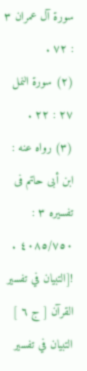سورة آل عمران ۳ : ۷٢ .
(٢) سورة النمل ٢۷ : ٢٢ .
(۳) رواه عنه : ابن أبی حاتم فی تفسیره ۳ : ٤٠٨٥/٧٥٠ .
![التبيان في تفسير القرآن [ ج ٦ ] التبيان في تفسير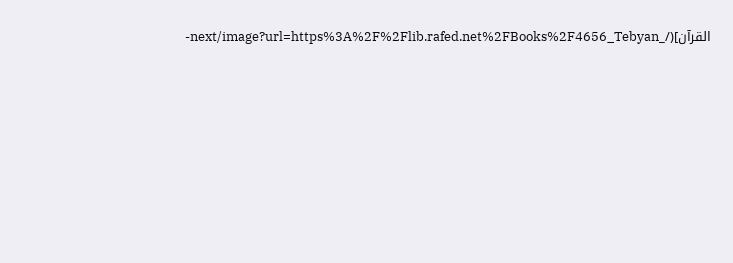القرآن](/_next/image?url=https%3A%2F%2Flib.rafed.net%2FBooks%2F4656_Tebyan-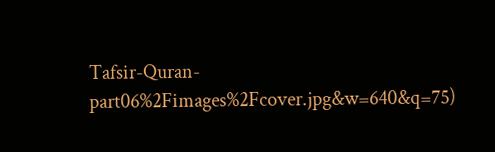Tafsir-Quran-part06%2Fimages%2Fcover.jpg&w=640&q=75)